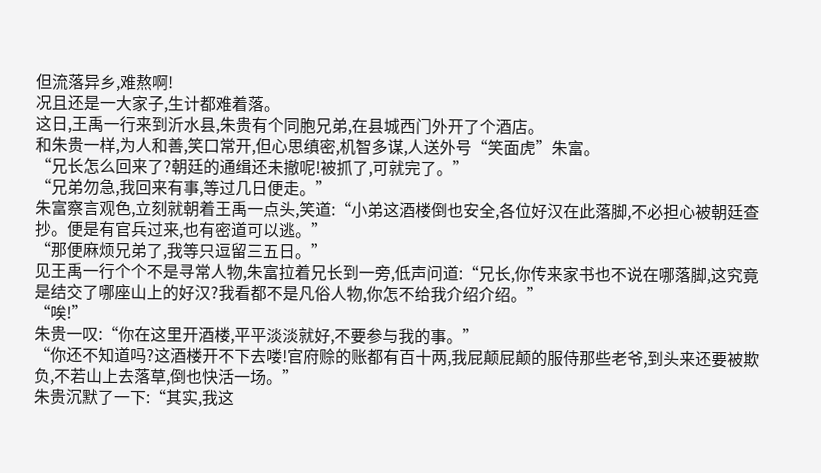但流落异乡,难熬啊!
况且还是一大家子,生计都难着落。
这日,王禹一行来到沂水县,朱贵有个同胞兄弟,在县城西门外开了个酒店。
和朱贵一样,为人和善,笑口常开,但心思缜密,机智多谋,人送外号“笑面虎”朱富。
“兄长怎么回来了?朝廷的通缉还未撤呢!被抓了,可就完了。”
“兄弟勿急,我回来有事,等过几日便走。”
朱富察言观色,立刻就朝着王禹一点头,笑道:“小弟这酒楼倒也安全,各位好汉在此落脚,不必担心被朝廷查抄。便是有官兵过来,也有密道可以逃。”
“那便麻烦兄弟了,我等只逗留三五日。”
见王禹一行个个不是寻常人物,朱富拉着兄长到一旁,低声问道:“兄长,你传来家书也不说在哪落脚,这究竟是结交了哪座山上的好汉?我看都不是凡俗人物,你怎不给我介绍介绍。”
“唉!”
朱贵一叹:“你在这里开酒楼,平平淡淡就好,不要参与我的事。”
“你还不知道吗?这酒楼开不下去喽!官府赊的账都有百十两,我屁颠屁颠的服侍那些老爷,到头来还要被欺负,不若山上去落草,倒也快活一场。”
朱贵沉默了一下:“其实,我这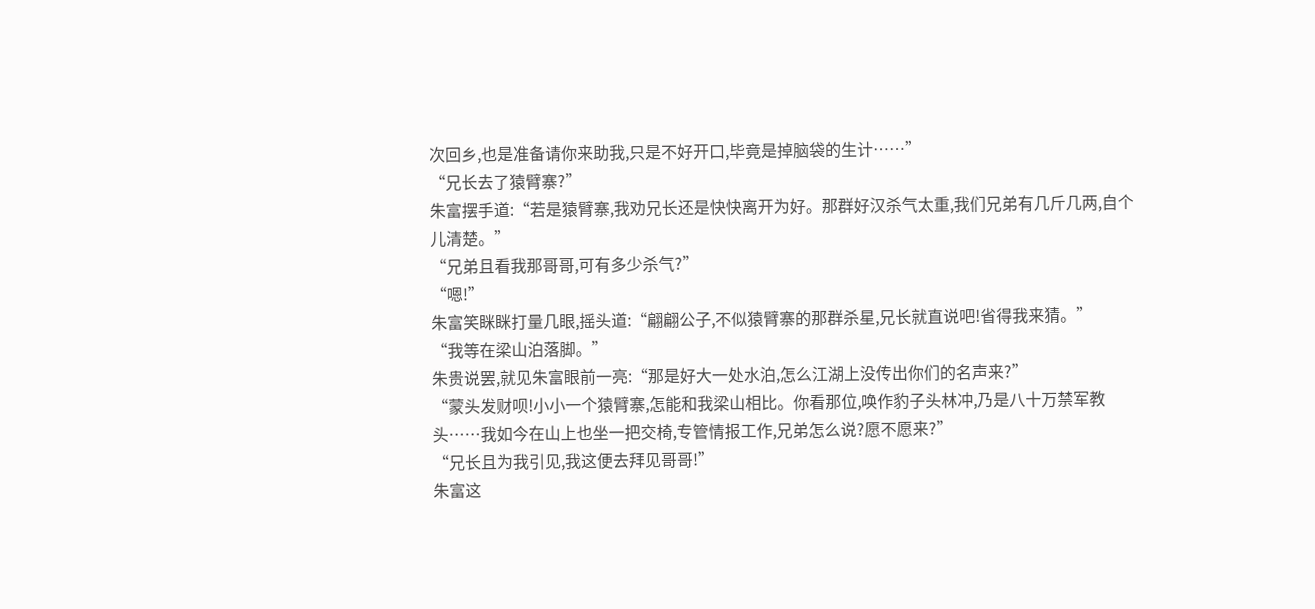次回乡,也是准备请你来助我,只是不好开口,毕竟是掉脑袋的生计……”
“兄长去了猿臂寨?”
朱富摆手道:“若是猿臂寨,我劝兄长还是快快离开为好。那群好汉杀气太重,我们兄弟有几斤几两,自个儿清楚。”
“兄弟且看我那哥哥,可有多少杀气?”
“嗯!”
朱富笑眯眯打量几眼,摇头道:“翩翩公子,不似猿臂寨的那群杀星,兄长就直说吧!省得我来猜。”
“我等在梁山泊落脚。”
朱贵说罢,就见朱富眼前一亮:“那是好大一处水泊,怎么江湖上没传出你们的名声来?”
“蒙头发财呗!小小一个猿臂寨,怎能和我梁山相比。你看那位,唤作豹子头林冲,乃是八十万禁军教头……我如今在山上也坐一把交椅,专管情报工作,兄弟怎么说?愿不愿来?”
“兄长且为我引见,我这便去拜见哥哥!”
朱富这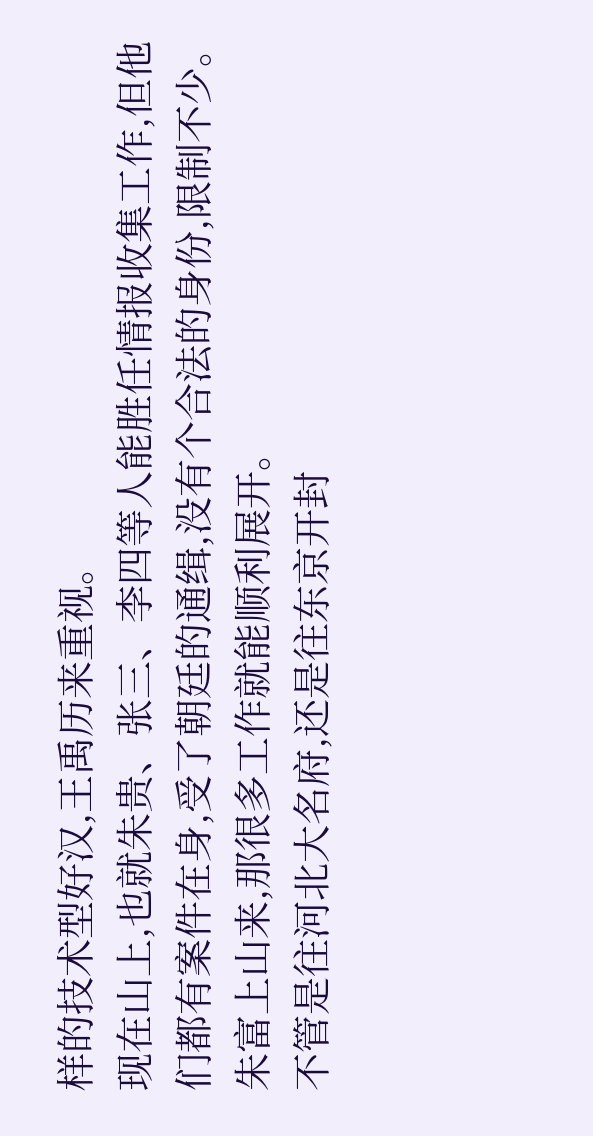样的技术型好汉,王禹历来重视。
现在山上,也就朱贵、张三、李四等人能胜任情报收集工作,但他们都有案件在身,受了朝廷的通缉,没有个合法的身份,限制不少。
朱富上山来,那很多工作就能顺利展开。
不管是往河北大名府,还是往东京开封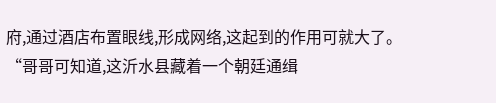府,通过酒店布置眼线,形成网络,这起到的作用可就大了。
“哥哥可知道,这沂水县藏着一个朝廷通缉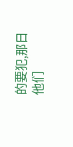的要犯,那日他们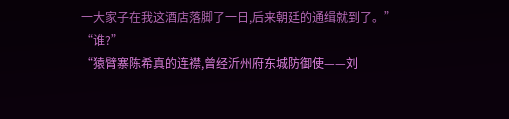一大家子在我这酒店落脚了一日,后来朝廷的通缉就到了。”
“谁?”
“猿臂寨陈希真的连襟,曾经沂州府东城防御使——刘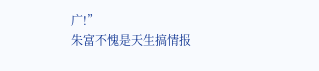广!”
朱富不愧是天生搞情报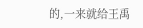的,一来就给王禹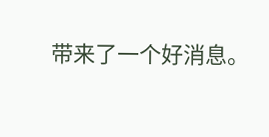带来了一个好消息。